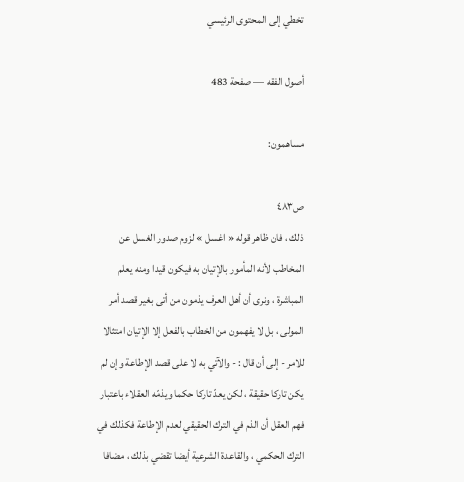تخطي إلى المحتوى الرئيسي

أصول الفقه — صفحة 483

مساهمون:

ص٤٨٣
ذلك ، فان ظاهر قوله « اغسل » لزوم صدور الغسل عن المخاطب لأنه المأمور بالإتيان به فيكون قيدا ومنه يعلم المباشرة ، ونرى أن أهل العرف يذمون من أتى بغير قصد أمر المولى ، بل لا يفهمون من الخطاب بالفعل إلا الإتيان امتثالا للامر - إلى أن قال : - والآتي به لا على قصد الإطاعة وإن لم يكن تاركا حقيقة ، لكن يعدّ تاركا حكما ويذمّه العقلاء باعتبار فهم العقل أن الذم في الترك الحقيقي لعدم الإطاعة فكذلك في الترك الحكمي ، والقاعدة الشرعية أيضا تقضي بذلك ، مضافا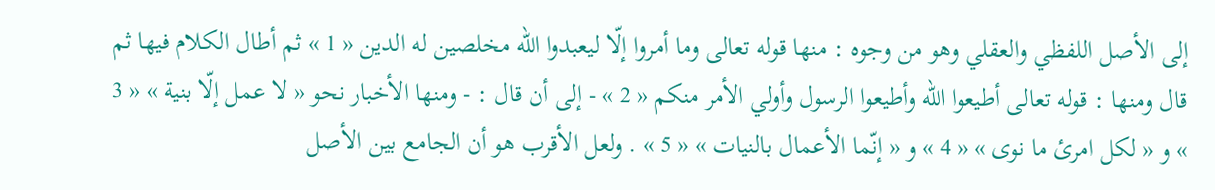إلى الأصل اللفظي والعقلي وهو من وجوه : منها قوله تعالى وما أمروا إلّا ليعبدوا اللّه مخلصين له الدين « 1 » ثم أطال الكلام فيها ثم قال ومنها : قوله تعالى أطيعوا اللّه وأطيعوا الرسول وأولي الأمر منكم « 2 » - إلى أن قال : - ومنها الأخبار نحو « لا عمل إلّا بنية » « 3 » و « لكل امرئ ما نوى » « 4 » و « إنّما الأعمال بالنيات » « 5 » . ولعل الأقرب هو أن الجامع بين الأصل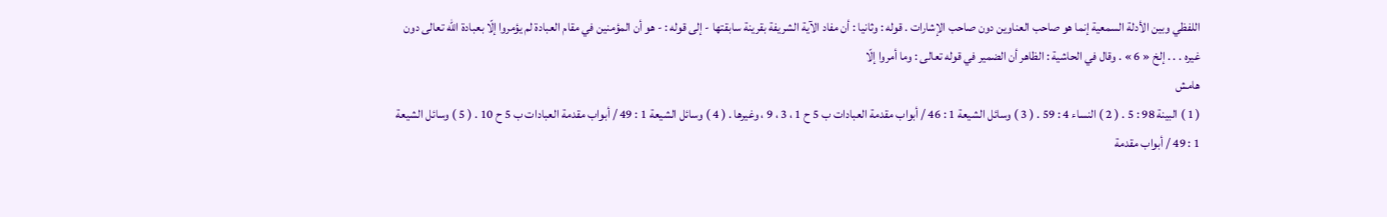اللفظي وبين الأدلة السمعية إنما هو صاحب العناوين دون صاحب الإشارات . قوله : وثانيا : أن مفاد الآية الشريفة بقرينة سابقتها - إلى قوله : - هو أن المؤمنين في مقام العبادة لم يؤمروا إلّا بعبادة اللّه تعالى دون غيره . . . إلخ « 6 » . وقال في الحاشية : الظاهر أن الضمير في قوله تعالى : وما أمروا إلّا
هامش
( 1 ) البينة 98 : 5 . ( 2 ) النساء 4 : 59 . ( 3 ) وسائل الشيعة 1 : 46 / أبواب مقدمة العبادات ب 5 ح 1 ، 3 ، 9 ، وغيرها . ( 4 ) وسائل الشيعة 1 : 49 / أبواب مقدمة العبادات ب 5 ح 10 . ( 5 ) وسائل الشيعة 1 : 49 / أبواب مقدمة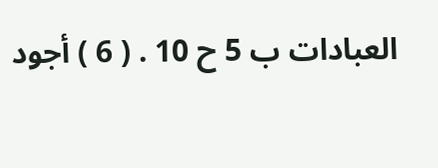العبادات ب 5 ح 10 . ( 6 ) أجود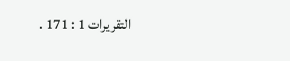التقريرات 1 : 171 .